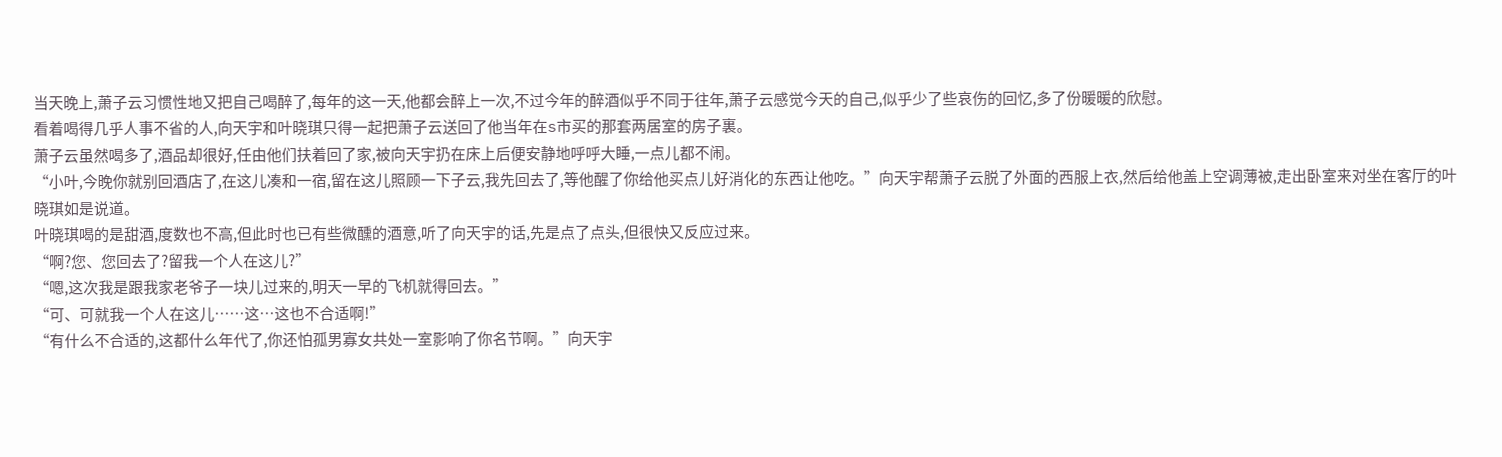当天晚上,萧子云习惯性地又把自己喝醉了,每年的这一天,他都会醉上一次,不过今年的醉酒似乎不同于往年,萧子云感觉今天的自己,似乎少了些哀伤的回忆,多了份暖暖的欣慰。
看着喝得几乎人事不省的人,向天宇和叶晓琪只得一起把萧子云送回了他当年在s市买的那套两居室的房子裏。
萧子云虽然喝多了,酒品却很好,任由他们扶着回了家,被向天宇扔在床上后便安静地呼呼大睡,一点儿都不闹。
“小叶,今晚你就别回酒店了,在这儿凑和一宿,留在这儿照顾一下子云,我先回去了,等他醒了你给他买点儿好消化的东西让他吃。”向天宇帮萧子云脱了外面的西服上衣,然后给他盖上空调薄被,走出卧室来对坐在客厅的叶晓琪如是说道。
叶晓琪喝的是甜酒,度数也不高,但此时也已有些微醺的酒意,听了向天宇的话,先是点了点头,但很快又反应过来。
“啊?您、您回去了?留我一个人在这儿?”
“嗯,这次我是跟我家老爷子一块儿过来的,明天一早的飞机就得回去。”
“可、可就我一个人在这儿……这…这也不合适啊!”
“有什么不合适的,这都什么年代了,你还怕孤男寡女共处一室影响了你名节啊。”向天宇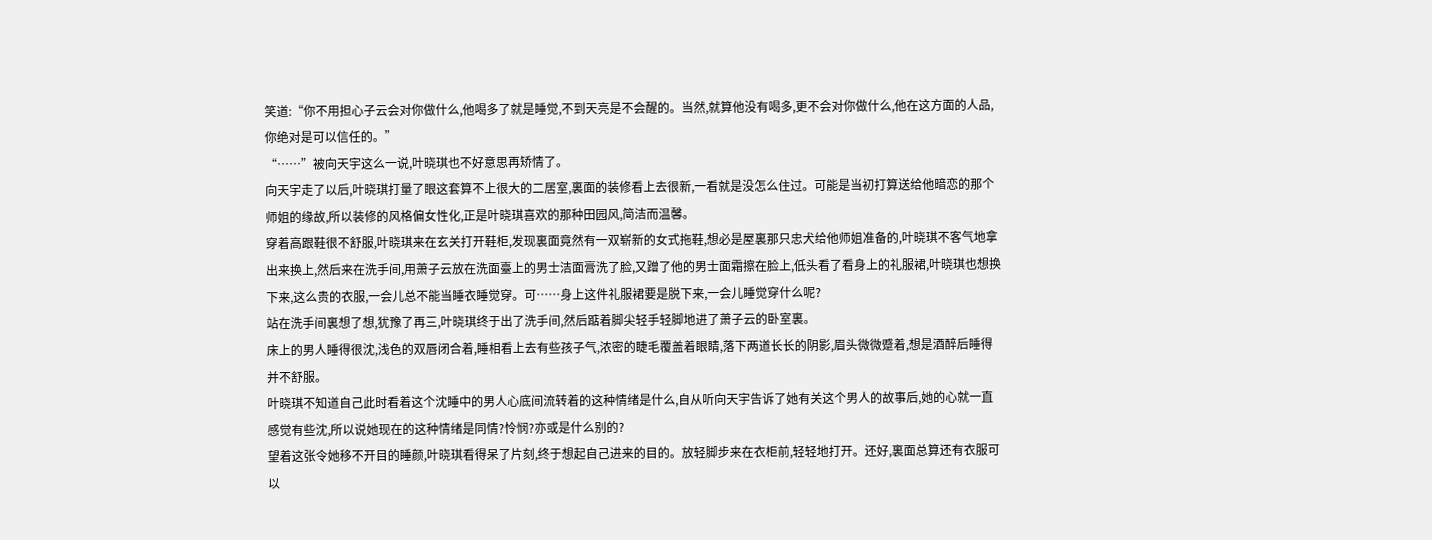笑道:“你不用担心子云会对你做什么,他喝多了就是睡觉,不到天亮是不会醒的。当然,就算他没有喝多,更不会对你做什么,他在这方面的人品,你绝对是可以信任的。”
“……”被向天宇这么一说,叶晓琪也不好意思再矫情了。
向天宇走了以后,叶晓琪打量了眼这套算不上很大的二居室,裏面的装修看上去很新,一看就是没怎么住过。可能是当初打算送给他暗恋的那个师姐的缘故,所以装修的风格偏女性化,正是叶晓琪喜欢的那种田园风,简洁而温馨。
穿着高跟鞋很不舒服,叶晓琪来在玄关打开鞋柜,发现裏面竟然有一双崭新的女式拖鞋,想必是屋裏那只忠犬给他师姐准备的,叶晓琪不客气地拿出来换上,然后来在洗手间,用萧子云放在洗面臺上的男士洁面膏洗了脸,又蹭了他的男士面霜擦在脸上,低头看了看身上的礼服裙,叶晓琪也想换下来,这么贵的衣服,一会儿总不能当睡衣睡觉穿。可……身上这件礼服裙要是脱下来,一会儿睡觉穿什么呢?
站在洗手间裏想了想,犹豫了再三,叶晓琪终于出了洗手间,然后踮着脚尖轻手轻脚地进了萧子云的卧室裏。
床上的男人睡得很沈,浅色的双唇闭合着,睡相看上去有些孩子气,浓密的睫毛覆盖着眼睛,落下两道长长的阴影,眉头微微蹙着,想是酒醉后睡得并不舒服。
叶晓琪不知道自己此时看着这个沈睡中的男人心底间流转着的这种情绪是什么,自从听向天宇告诉了她有关这个男人的故事后,她的心就一直感觉有些沈,所以说她现在的这种情绪是同情?怜悯?亦或是什么别的?
望着这张令她移不开目的睡颜,叶晓琪看得呆了片刻,终于想起自己进来的目的。放轻脚步来在衣柜前,轻轻地打开。还好,裏面总算还有衣服可以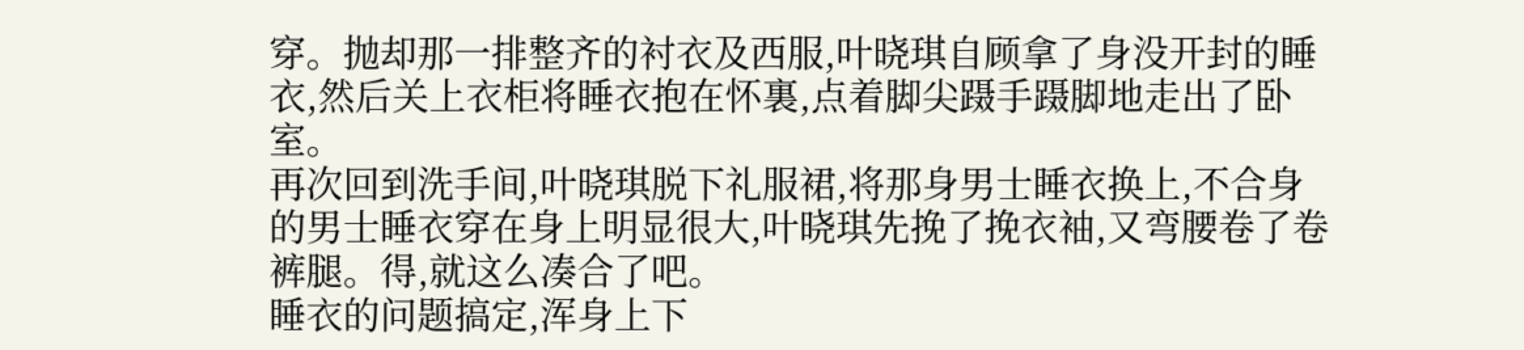穿。抛却那一排整齐的衬衣及西服,叶晓琪自顾拿了身没开封的睡衣,然后关上衣柜将睡衣抱在怀裏,点着脚尖蹑手蹑脚地走出了卧室。
再次回到洗手间,叶晓琪脱下礼服裙,将那身男士睡衣换上,不合身的男士睡衣穿在身上明显很大,叶晓琪先挽了挽衣袖,又弯腰卷了卷裤腿。得,就这么凑合了吧。
睡衣的问题搞定,浑身上下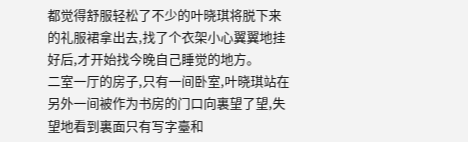都觉得舒服轻松了不少的叶晓琪将脱下来的礼服裙拿出去,找了个衣架小心翼翼地挂好后,才开始找今晚自己睡觉的地方。
二室一厅的房子,只有一间卧室,叶晓琪站在另外一间被作为书房的门口向裏望了望,失望地看到裏面只有写字臺和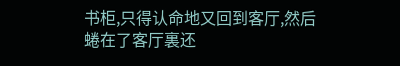书柜,只得认命地又回到客厅,然后蜷在了客厅裏还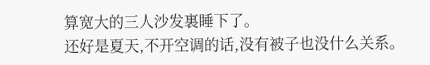算宽大的三人沙发裏睡下了。
还好是夏天,不开空调的话,没有被子也没什么关系。